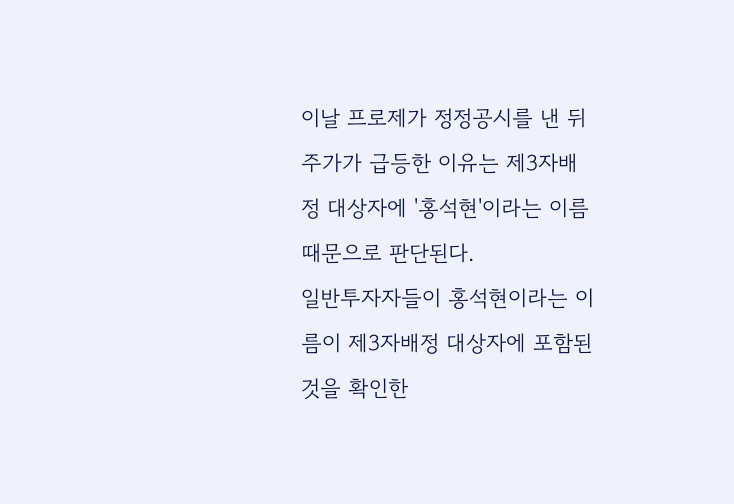이날 프로제가 정정공시를 낸 뒤 주가가 급등한 이유는 제3자배정 대상자에 '홍석현'이라는 이름 때문으로 판단된다.
일반투자자들이 홍석현이라는 이름이 제3자배정 대상자에 포함된 것을 확인한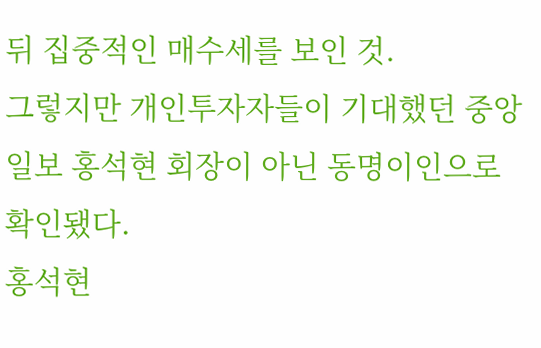뒤 집중적인 매수세를 보인 것.
그렇지만 개인투자자들이 기대했던 중앙일보 홍석현 회장이 아닌 동명이인으로 확인됐다.
홍석현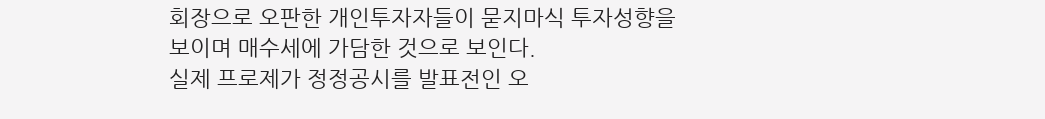회장으로 오판한 개인투자자들이 묻지마식 투자성향을 보이며 매수세에 가담한 것으로 보인다.
실제 프로제가 정정공시를 발표전인 오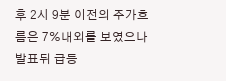후 2시 9분 이전의 주가흐름은 7%내외를 보였으나 발표뒤 급등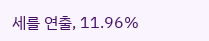세를 연출, 11.96%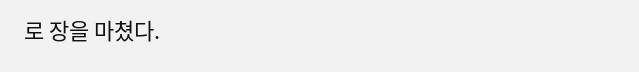로 장을 마쳤다.